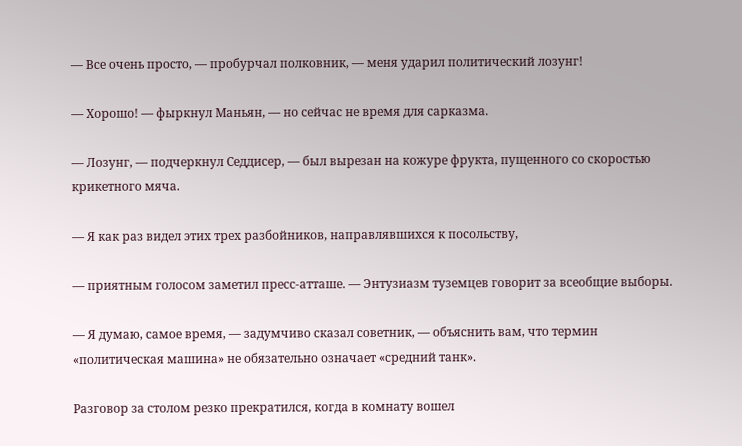— Все очень просто, — пробурчал полковник, — меня ударил политический лозунг!

— Хорошо! — фыркнул Маньян, — но сейчас не время для сарказма.

— Лозунг, — подчеркнул Седдисер, — был вырезан на кожуре фрукта, пущенного со скоростью крикетного мяча.

— Я как раз видел этих трех разбойников, направлявшихся к посольству,

— приятным голосом заметил пресс-атташе. — Энтузиазм туземцев говорит за всеобщие выборы.

— Я думаю, самое время, — задумчиво сказал советник, — объяснить вам, что термин «политическая машина» не обязательно означает «средний танк».

Разговор за столом резко прекратился, когда в комнату вошел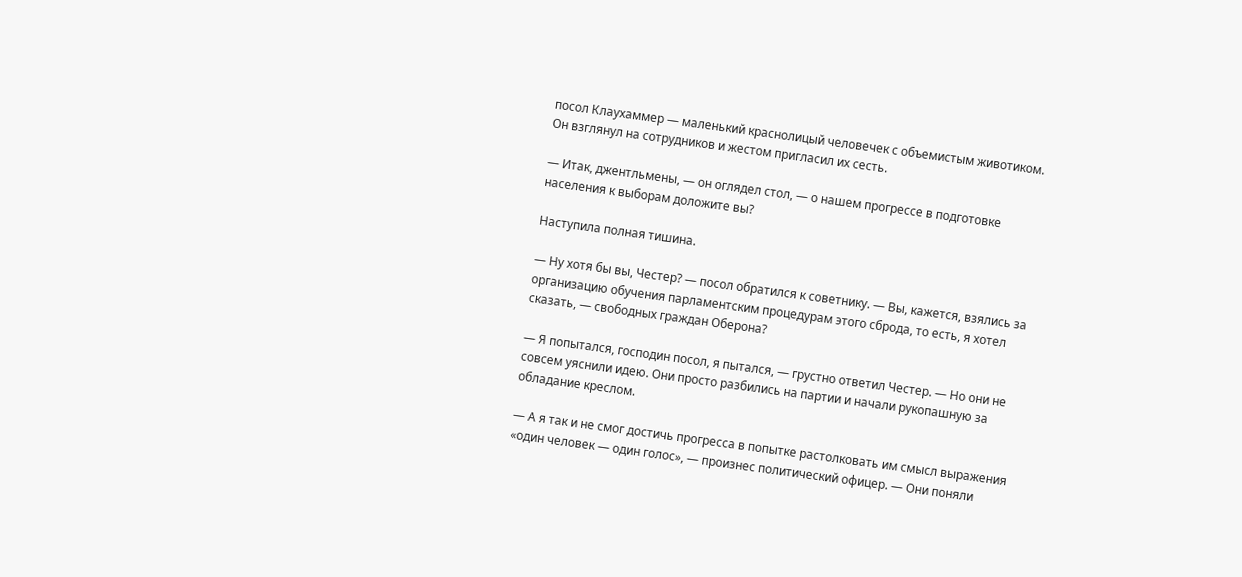посол Клаухаммер — маленький краснолицый человечек с объемистым животиком. Он взглянул на сотрудников и жестом пригласил их сесть.

— Итак, джентльмены, — он оглядел стол, — о нашем прогрессе в подготовке населения к выборам доложите вы?

Наступила полная тишина.

— Ну хотя бы вы, Честер? — посол обратился к советнику. — Вы, кажется, взялись за организацию обучения парламентским процедурам этого сброда, то есть, я хотел сказать, — свободных граждан Оберона?

— Я попытался, господин посол, я пытался, — грустно ответил Честер. — Но они не совсем уяснили идею. Они просто разбились на партии и начали рукопашную за обладание креслом.

— А я так и не смог достичь прогресса в попытке растолковать им смысл выражения «один человек — один голос», — произнес политический офицер. — Они поняли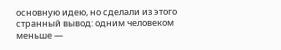основную идею, но сделали из этого странный вывод: одним человеком меньше —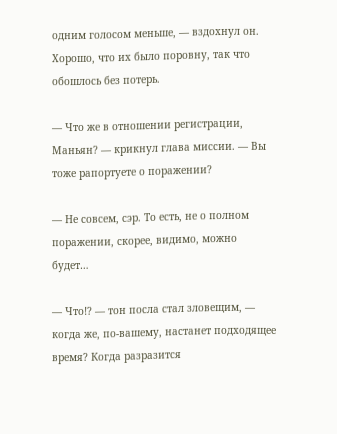одним голосом меньше, — вздохнул он. Хорошо, что их было поровну, так что обошлось без потерь.

— Что же в отношении регистрации, Маньян? — крикнул глава миссии. — Вы тоже рапортуете о поражении?

— Не совсем, сэр. То есть, не о полном поражении, скорее, видимо, можно будет…

— Что!? — тон посла стал зловещим, — когда же, по-вашему, настанет подходящее время? Когда разразится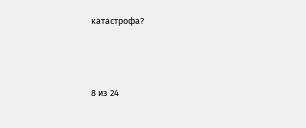катастрофа?



8 из 24